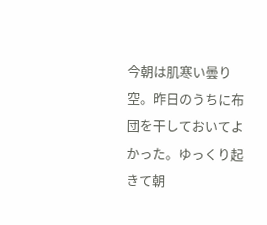今朝は肌寒い曇り空。昨日のうちに布団を干しておいてよかった。ゆっくり起きて朝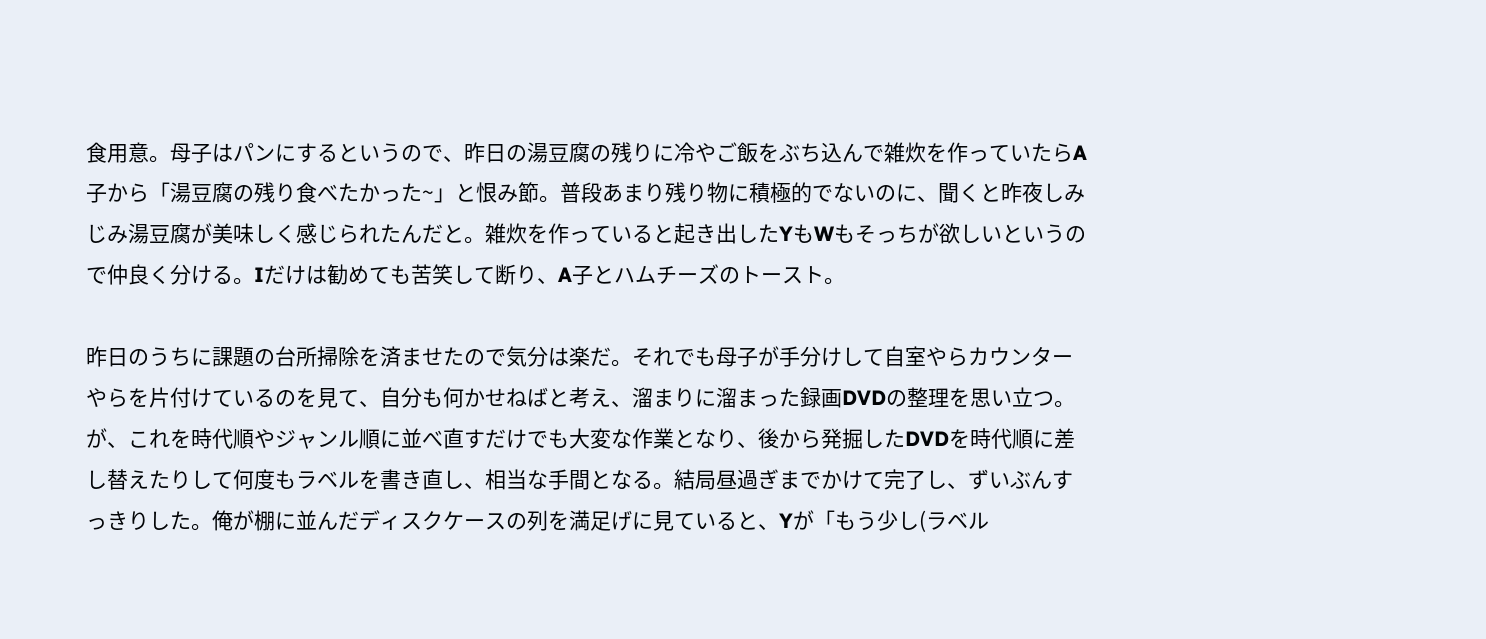食用意。母子はパンにするというので、昨日の湯豆腐の残りに冷やご飯をぶち込んで雑炊を作っていたらA子から「湯豆腐の残り食べたかった~」と恨み節。普段あまり残り物に積極的でないのに、聞くと昨夜しみじみ湯豆腐が美味しく感じられたんだと。雑炊を作っていると起き出したYもWもそっちが欲しいというので仲良く分ける。Iだけは勧めても苦笑して断り、A子とハムチーズのトースト。

昨日のうちに課題の台所掃除を済ませたので気分は楽だ。それでも母子が手分けして自室やらカウンターやらを片付けているのを見て、自分も何かせねばと考え、溜まりに溜まった録画DVDの整理を思い立つ。が、これを時代順やジャンル順に並べ直すだけでも大変な作業となり、後から発掘したDVDを時代順に差し替えたりして何度もラベルを書き直し、相当な手間となる。結局昼過ぎまでかけて完了し、ずいぶんすっきりした。俺が棚に並んだディスクケースの列を満足げに見ていると、Yが「もう少し(ラベル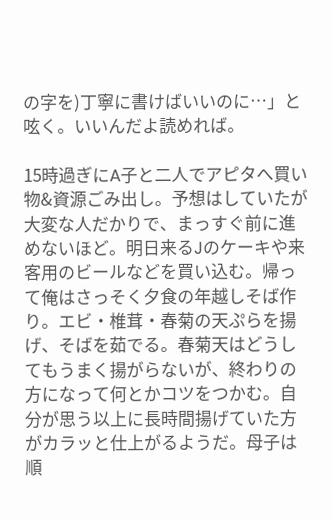の字を)丁寧に書けばいいのに…」と呟く。いいんだよ読めれば。

15時過ぎにA子と二人でアピタへ買い物&資源ごみ出し。予想はしていたが大変な人だかりで、まっすぐ前に進めないほど。明日来るJのケーキや来客用のビールなどを買い込む。帰って俺はさっそく夕食の年越しそば作り。エビ・椎茸・春菊の天ぷらを揚げ、そばを茹でる。春菊天はどうしてもうまく揚がらないが、終わりの方になって何とかコツをつかむ。自分が思う以上に長時間揚げていた方がカラッと仕上がるようだ。母子は順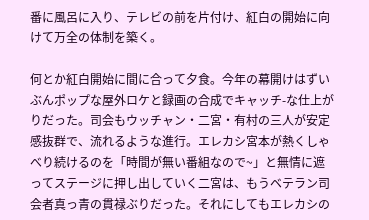番に風呂に入り、テレビの前を片付け、紅白の開始に向けて万全の体制を築く。

何とか紅白開始に間に合って夕食。今年の幕開けはずいぶんポップな屋外ロケと録画の合成でキャッチ-な仕上がりだった。司会もウッチャン・二宮・有村の三人が安定感抜群で、流れるような進行。エレカシ宮本が熱くしゃべり続けるのを「時間が無い番組なので~」と無情に遮ってステージに押し出していく二宮は、もうベテラン司会者真っ青の貫禄ぶりだった。それにしてもエレカシの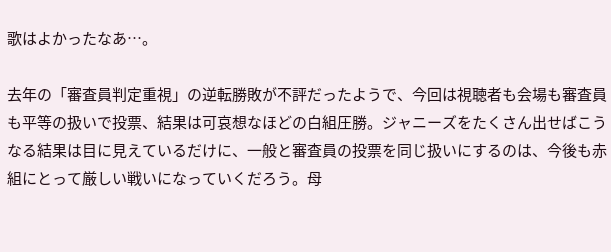歌はよかったなあ…。

去年の「審査員判定重視」の逆転勝敗が不評だったようで、今回は視聴者も会場も審査員も平等の扱いで投票、結果は可哀想なほどの白組圧勝。ジャニーズをたくさん出せばこうなる結果は目に見えているだけに、一般と審査員の投票を同じ扱いにするのは、今後も赤組にとって厳しい戦いになっていくだろう。母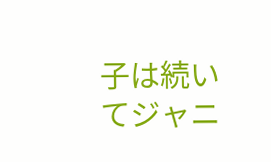子は続いてジャニ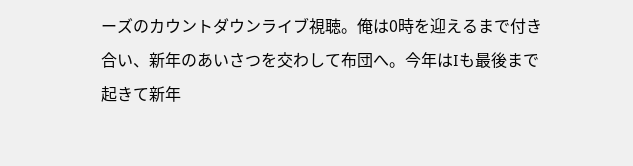ーズのカウントダウンライブ視聴。俺は0時を迎えるまで付き合い、新年のあいさつを交わして布団へ。今年はIも最後まで起きて新年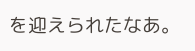を迎えられたなあ。